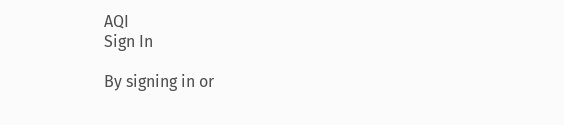AQI
Sign In

By signing in or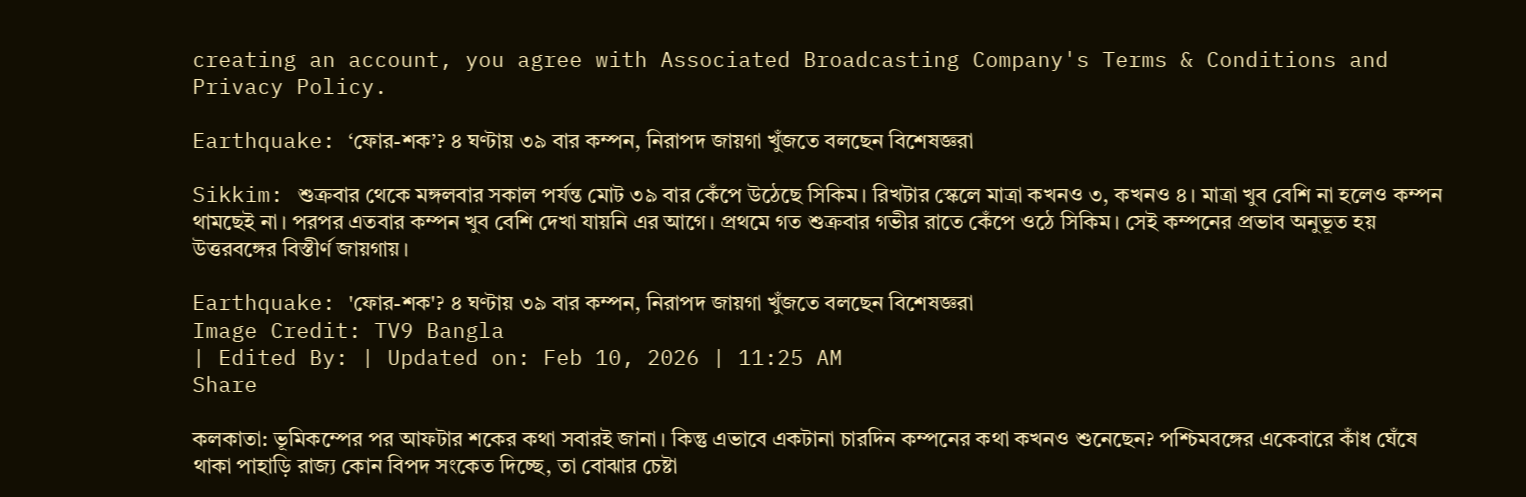creating an account, you agree with Associated Broadcasting Company's Terms & Conditions and Privacy Policy.

Earthquake: ‘ফোর-শক’? ৪ ঘণ্টায় ৩৯ বার কম্পন, নিরাপদ জায়গা খুঁজতে বলছেন বিশেষজ্ঞরা

Sikkim: শুক্রবার থেকে মঙ্গলবার সকাল পর্যন্ত মোট ৩৯ বার কেঁপে উঠেছে সিকিম। রিখটার স্কেলে মাত্রা কখনও ৩, কখনও ৪। মাত্রা খুব বেশি না হলেও কম্পন থামছেই না। পরপর এতবার কম্পন খুব বেশি দেখা যায়নি এর আগে। প্রথমে গত শুক্রবার গভীর রাতে কেঁপে ওঠে সিকিম। সেই কম্পনের প্রভাব অনুভূত হয় উত্তরবঙ্গের বিস্তীর্ণ জায়গায়।

Earthquake: 'ফোর-শক'? ৪ ঘণ্টায় ৩৯ বার কম্পন, নিরাপদ জায়গা খুঁজতে বলছেন বিশেষজ্ঞরা
Image Credit: TV9 Bangla
| Edited By: | Updated on: Feb 10, 2026 | 11:25 AM
Share

কলকাতা: ভূমিকম্পের পর আফটার শকের কথা সবারই জানা। কিন্তু এভাবে একটানা চারদিন কম্পনের কথা কখনও শুনেছেন? পশ্চিমবঙ্গের একেবারে কাঁধ ঘেঁষে থাকা পাহাড়ি রাজ্য কোন বিপদ সংকেত দিচ্ছে, তা বোঝার চেষ্টা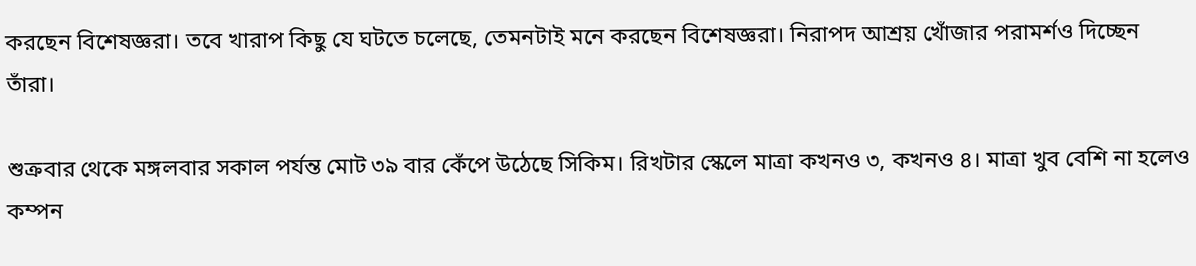করছেন বিশেষজ্ঞরা। তবে খারাপ কিছু যে ঘটতে চলেছে, তেমনটাই মনে করছেন বিশেষজ্ঞরা। নিরাপদ আশ্রয় খোঁজার পরামর্শও দিচ্ছেন তাঁরা।

শুক্রবার থেকে মঙ্গলবার সকাল পর্যন্ত মোট ৩৯ বার কেঁপে উঠেছে সিকিম। রিখটার স্কেলে মাত্রা কখনও ৩, কখনও ৪। মাত্রা খুব বেশি না হলেও কম্পন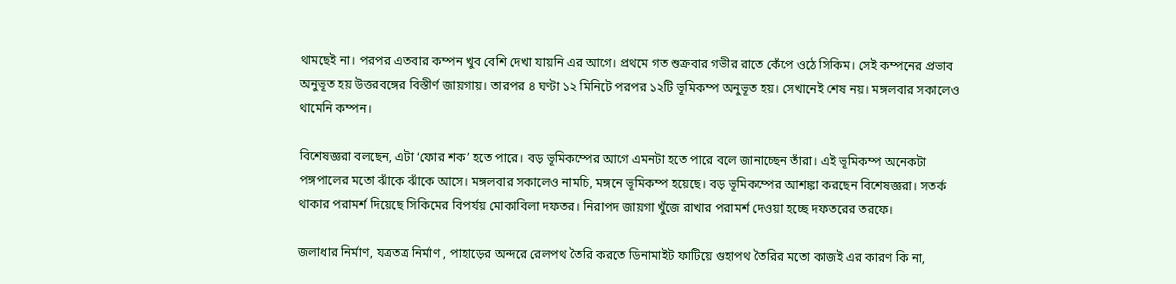থামছেই না। পরপর এতবার কম্পন খুব বেশি দেখা যায়নি এর আগে। প্রথমে গত শুক্রবার গভীর রাতে কেঁপে ওঠে সিকিম। সেই কম্পনের প্রভাব অনুভূত হয় উত্তরবঙ্গের বিস্তীর্ণ জায়গায়। তারপর ৪ ঘণ্টা ১২ মিনিটে পরপর ১২টি ভূমিকম্প অনুভূত হয়। সেখানেই শেষ নয়। মঙ্গলবার সকালেও থামেনি কম্পন।

বিশেষজ্ঞরা বলছেন, এটা ‘ফোর শক’ হতে পারে। বড় ভূমিকম্পের আগে এমনটা হতে পারে বলে জানাচ্ছেন তাঁরা। এই ভূমিকম্প অনেকটা পঙ্গপালের মতো ঝাঁকে ঝাঁকে আসে। মঙ্গলবার সকালেও নামচি, মঙ্গনে ভূমিকম্প হয়েছে। বড় ভূমিকম্পের আশঙ্কা করছেন বিশেষজ্ঞরা। সতর্ক থাকার পরামর্শ দিয়েছে সিকিমের বিপর্যয় মোকাবিলা দফতর। নিরাপদ জায়গা খুঁজে রাখার পরামর্শ দেওয়া হচ্ছে দফতরের তরফে।

জলাধার নির্মাণ, যত্রতত্র নির্মাণ , পাহাড়ের অন্দরে রেলপথ তৈরি করতে ডিনামাইট ফাটিয়ে গুহাপথ তৈরির মতো কাজই এর কারণ কি না,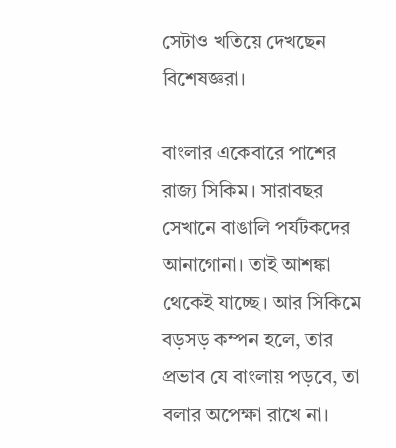সেটাও খতিয়ে দেখছেন বিশেষজ্ঞরা।

বাংলার একেবারে পাশের রাজ্য সিকিম। সারাবছর সেখানে বাঙালি পর্যটকদের আনাগোনা। তাই আশঙ্কা থেকেই যাচ্ছে। আর সিকিমে বড়সড় কম্পন হলে, তার প্রভাব যে বাংলায় পড়বে, তা বলার অপেক্ষা রাখে না।